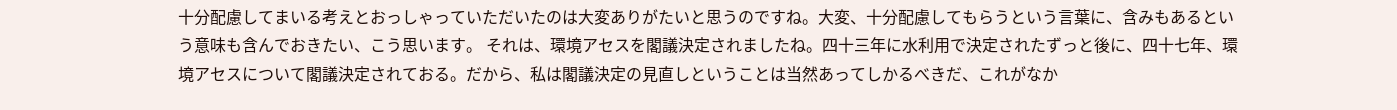十分配慮してまいる考えとおっしゃっていただいたのは大変ありがたいと思うのですね。大変、十分配慮してもらうという言葉に、含みもあるという意味も含んでおきたい、こう思います。 それは、環境アセスを閣議決定されましたね。四十三年に水利用で決定されたずっと後に、四十七年、環境アセスについて閣議決定されておる。だから、私は閣議決定の見直しということは当然あってしかるべきだ、これがなか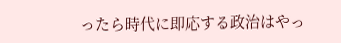ったら時代に即応する政治はやっ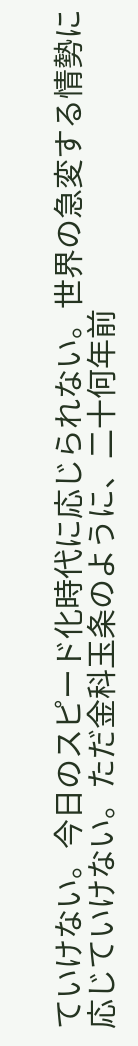ていけない。今日のスピード化時代に応じられない。世界の急変する情勢に応じていけない。ただ金科玉条のように、二十何年前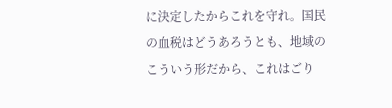に決定したからこれを守れ。国民の血税はどうあろうとも、地域のこういう形だから、これはごり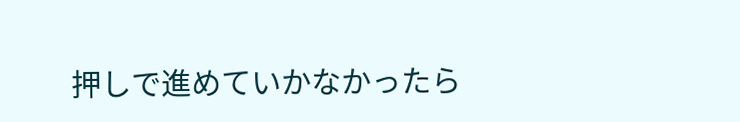押しで進めていかなかったら